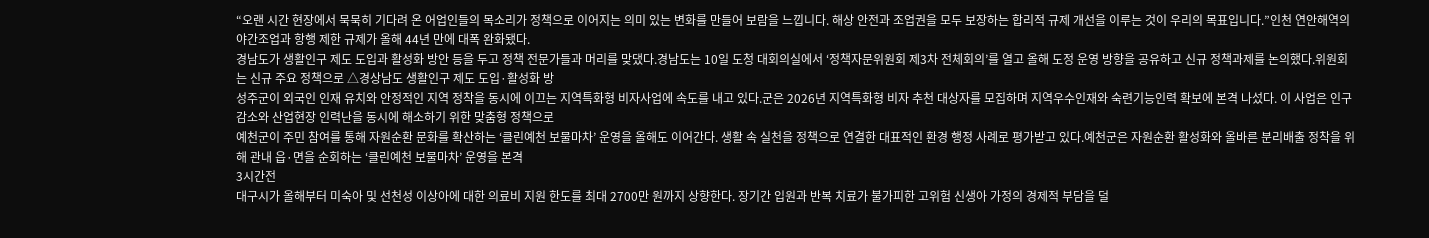“오랜 시간 현장에서 묵묵히 기다려 온 어업인들의 목소리가 정책으로 이어지는 의미 있는 변화를 만들어 보람을 느낍니다. 해상 안전과 조업권을 모두 보장하는 합리적 규제 개선을 이루는 것이 우리의 목표입니다.”인천 연안해역의 야간조업과 항행 제한 규제가 올해 44년 만에 대폭 완화됐다.
경남도가 생활인구 제도 도입과 활성화 방안 등을 두고 정책 전문가들과 머리를 맞댔다.경남도는 10일 도청 대회의실에서 ‘정책자문위원회 제3차 전체회의’를 열고 올해 도정 운영 방향을 공유하고 신규 정책과제를 논의했다.위원회는 신규 주요 정책으로 △경상남도 생활인구 제도 도입·활성화 방
성주군이 외국인 인재 유치와 안정적인 지역 정착을 동시에 이끄는 지역특화형 비자사업에 속도를 내고 있다.군은 2026년 지역특화형 비자 추천 대상자를 모집하며 지역우수인재와 숙련기능인력 확보에 본격 나섰다. 이 사업은 인구감소와 산업현장 인력난을 동시에 해소하기 위한 맞춤형 정책으로
예천군이 주민 참여를 통해 자원순환 문화를 확산하는 ‘클린예천 보물마차’ 운영을 올해도 이어간다. 생활 속 실천을 정책으로 연결한 대표적인 환경 행정 사례로 평가받고 있다.예천군은 자원순환 활성화와 올바른 분리배출 정착을 위해 관내 읍·면을 순회하는 ‘클린예천 보물마차’ 운영을 본격
3시간전
대구시가 올해부터 미숙아 및 선천성 이상아에 대한 의료비 지원 한도를 최대 2700만 원까지 상향한다. 장기간 입원과 반복 치료가 불가피한 고위험 신생아 가정의 경제적 부담을 덜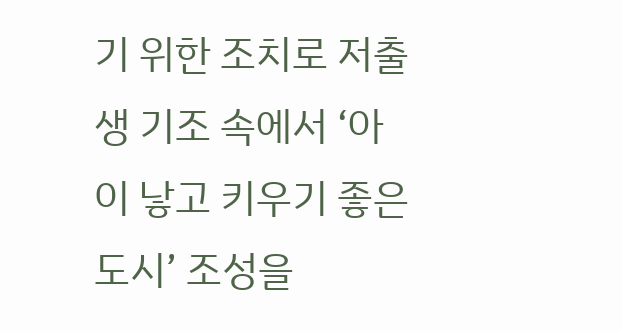기 위한 조치로 저출생 기조 속에서 ‘아이 낳고 키우기 좋은 도시’ 조성을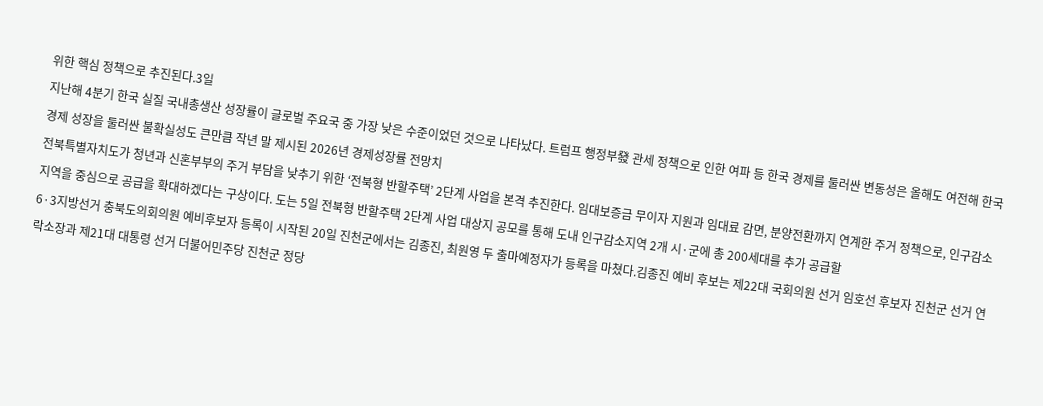위한 핵심 정책으로 추진된다.3일
지난해 4분기 한국 실질 국내총생산 성장률이 글로벌 주요국 중 가장 낮은 수준이었던 것으로 나타났다. 트럼프 행정부發 관세 정책으로 인한 여파 등 한국 경제를 둘러싼 변동성은 올해도 여전해 한국 경제 성장을 둘러싼 불확실성도 큰만큼 작년 말 제시된 2026년 경제성장률 전망치
전북특별자치도가 청년과 신혼부부의 주거 부담을 낮추기 위한 ‘전북형 반할주택’ 2단계 사업을 본격 추진한다. 임대보증금 무이자 지원과 임대료 감면, 분양전환까지 연계한 주거 정책으로, 인구감소지역을 중심으로 공급을 확대하겠다는 구상이다. 도는 5일 전북형 반할주택 2단계 사업 대상지 공모를 통해 도내 인구감소지역 2개 시·군에 총 200세대를 추가 공급할
6·3지방선거 충북도의회의원 예비후보자 등록이 시작된 20일 진천군에서는 김종진, 최원영 두 출마예정자가 등록을 마쳤다.김종진 예비 후보는 제22대 국회의원 선거 임호선 후보자 진천군 선거 연락소장과 제21대 대통령 선거 더불어민주당 진천군 정당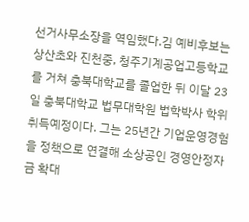선거사무소장을 역임했다.김 예비후보는 상산초와 진천중, 청주기계공업고등학교를 거쳐 충북대학교를 졸업한 뒤 이달 23일 충북대학교 법무대학원 법학박사 학위 취득예정이다. 그는 25년간 기업운영경험을 정책으로 연결해 소상공인 경영안정자금 확대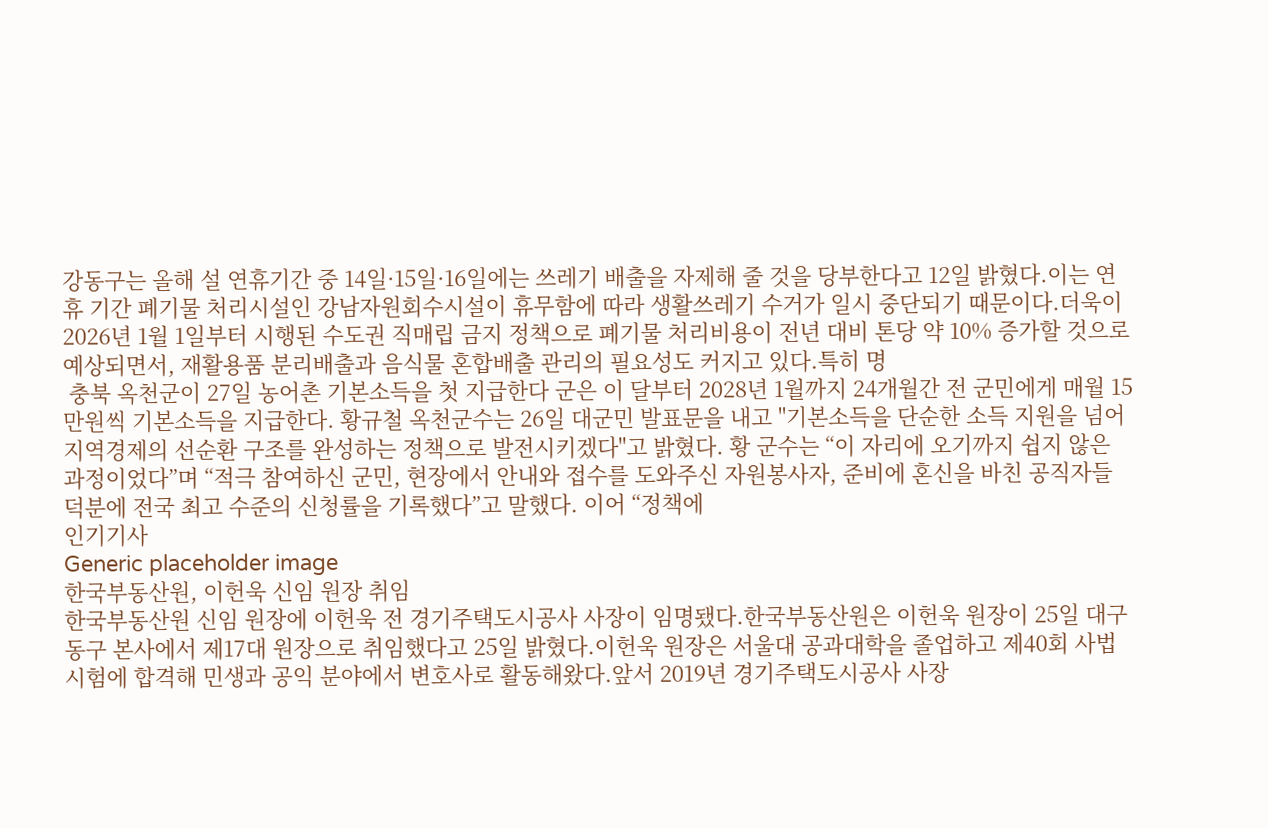강동구는 올해 설 연휴기간 중 14일·15일·16일에는 쓰레기 배출을 자제해 줄 것을 당부한다고 12일 밝혔다.이는 연휴 기간 폐기물 처리시설인 강남자원회수시설이 휴무함에 따라 생활쓰레기 수거가 일시 중단되기 때문이다.더욱이 2026년 1월 1일부터 시행된 수도권 직매립 금지 정책으로 폐기물 처리비용이 전년 대비 톤당 약 10% 증가할 것으로 예상되면서, 재활용품 분리배출과 음식물 혼합배출 관리의 필요성도 커지고 있다.특히 명
 충북 옥천군이 27일 농어촌 기본소득을 첫 지급한다 군은 이 달부터 2028년 1월까지 24개월간 전 군민에게 매월 15만원씩 기본소득을 지급한다. 황규철 옥천군수는 26일 대군민 발표문을 내고 "기본소득을 단순한 소득 지원을 넘어지역경제의 선순환 구조를 완성하는 정책으로 발전시키겠다"고 밝혔다. 황 군수는 “이 자리에 오기까지 쉽지 않은 과정이었다”며 “적극 참여하신 군민, 현장에서 안내와 접수를 도와주신 자원봉사자, 준비에 혼신을 바친 공직자들 덕분에 전국 최고 수준의 신청률을 기록했다”고 말했다. 이어 “정책에
인기기사
Generic placeholder image
한국부동산원, 이헌욱 신임 원장 취임
한국부동산원 신임 원장에 이헌욱 전 경기주택도시공사 사장이 임명됐다.한국부동산원은 이헌욱 원장이 25일 대구 동구 본사에서 제17대 원장으로 취임했다고 25일 밝혔다.이헌욱 원장은 서울대 공과대학을 졸업하고 제40회 사법시험에 합격해 민생과 공익 분야에서 변호사로 활동해왔다.앞서 2019년 경기주택도시공사 사장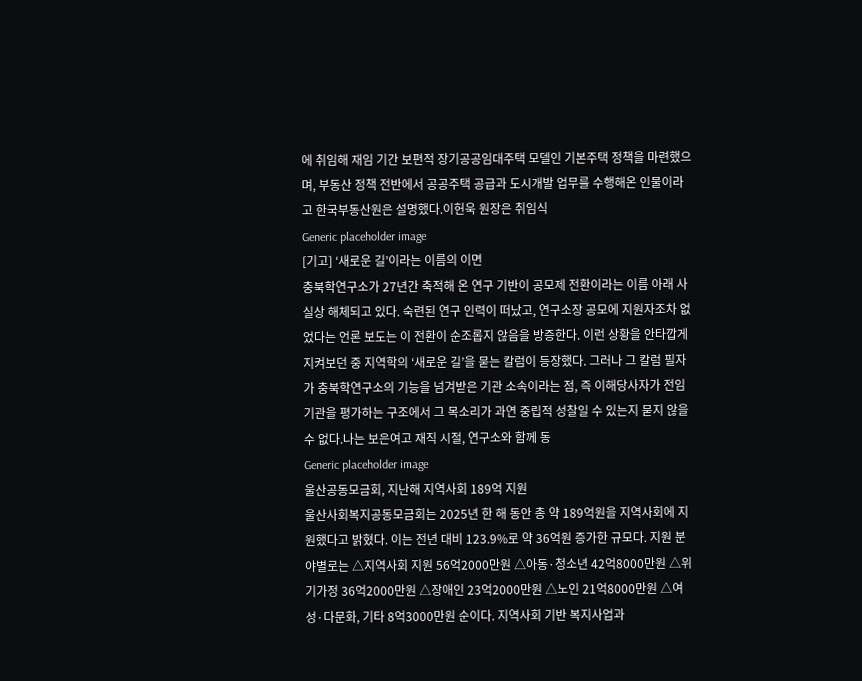에 취임해 재임 기간 보편적 장기공공임대주택 모델인 기본주택 정책을 마련했으며, 부동산 정책 전반에서 공공주택 공급과 도시개발 업무를 수행해온 인물이라고 한국부동산원은 설명했다.이헌욱 원장은 취임식
Generic placeholder image
[기고] ‘새로운 길’이라는 이름의 이면
충북학연구소가 27년간 축적해 온 연구 기반이 공모제 전환이라는 이름 아래 사실상 해체되고 있다. 숙련된 연구 인력이 떠났고, 연구소장 공모에 지원자조차 없었다는 언론 보도는 이 전환이 순조롭지 않음을 방증한다. 이런 상황을 안타깝게 지켜보던 중 지역학의 ‘새로운 길’을 묻는 칼럼이 등장했다. 그러나 그 칼럼 필자가 충북학연구소의 기능을 넘겨받은 기관 소속이라는 점, 즉 이해당사자가 전임 기관을 평가하는 구조에서 그 목소리가 과연 중립적 성찰일 수 있는지 묻지 않을 수 없다.나는 보은여고 재직 시절, 연구소와 함께 동
Generic placeholder image
울산공동모금회, 지난해 지역사회 189억 지원
울산사회복지공동모금회는 2025년 한 해 동안 총 약 189억원을 지역사회에 지원했다고 밝혔다. 이는 전년 대비 123.9%로 약 36억원 증가한 규모다. 지원 분야별로는 △지역사회 지원 56억2000만원 △아동·청소년 42억8000만원 △위기가정 36억2000만원 △장애인 23억2000만원 △노인 21억8000만원 △여성·다문화, 기타 8억3000만원 순이다. 지역사회 기반 복지사업과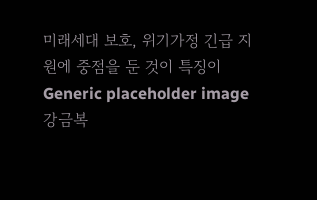미래세대 보호, 위기가정 긴급 지원에 중점을 둔 것이 특징이
Generic placeholder image
강금복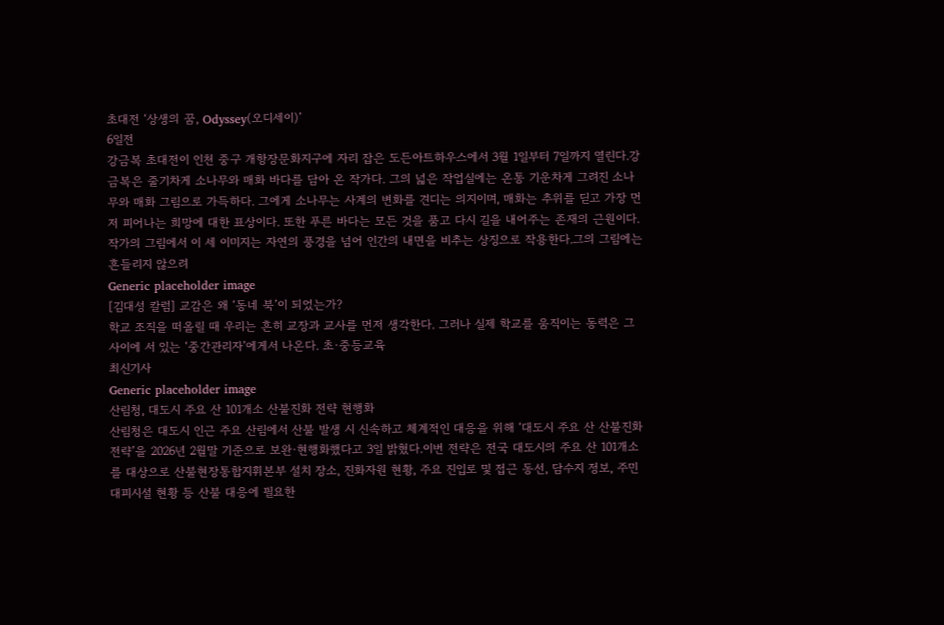초대전 ‘상생의 꿈, Odyssey(오디세이)’
6일전
강금복 초대전이 인천 중구 개항장문화지구에 자리 잡은 도든아트하우스에서 3월 1일부터 7일까지 열린다.강금복은 줄기차게 소나무와 매화 바다를 담아 온 작가다. 그의 넓은 작업실에는 온통 기운차게 그려진 소나무와 매화 그림으로 가득하다. 그에게 소나무는 사계의 변화를 견디는 의지이며, 매화는 추위를 딛고 가장 먼저 피어나는 희망에 대한 표상이다. 또한 푸른 바다는 모든 것을 품고 다시 길을 내어주는 존재의 근원이다.작가의 그림에서 이 세 이미지는 자연의 풍경을 넘어 인간의 내면을 비추는 상징으로 작용한다.그의 그림에는 흔들리지 않으려
Generic placeholder image
[김대성 칼럼] 교감은 왜 ‘동네 북’이 되었는가?
학교 조직을 떠올릴 때 우리는 흔히 교장과 교사를 먼저 생각한다. 그러나 실제 학교를 움직이는 동력은 그 사이에 서 있는 ‘중간관리자’에게서 나온다. 초·중등교육
최신기사
Generic placeholder image
산림청, 대도시 주요 산 101개소 산불진화 전략 현행화
산림청은 대도시 인근 주요 산림에서 산불 발생 시 신속하고 체계적인 대응을 위해 ‘대도시 주요 산 산불진화 전략’을 2026년 2월말 기준으로 보완·현행화했다고 3일 밝혔다.이번 전략은 전국 대도시의 주요 산 101개소를 대상으로 산불현장통합지휘본부 설치 장소, 진화자원 현황, 주요 진입로 및 접근 동선, 담수지 정보, 주민대피시설 현황 등 산불 대응에 필요한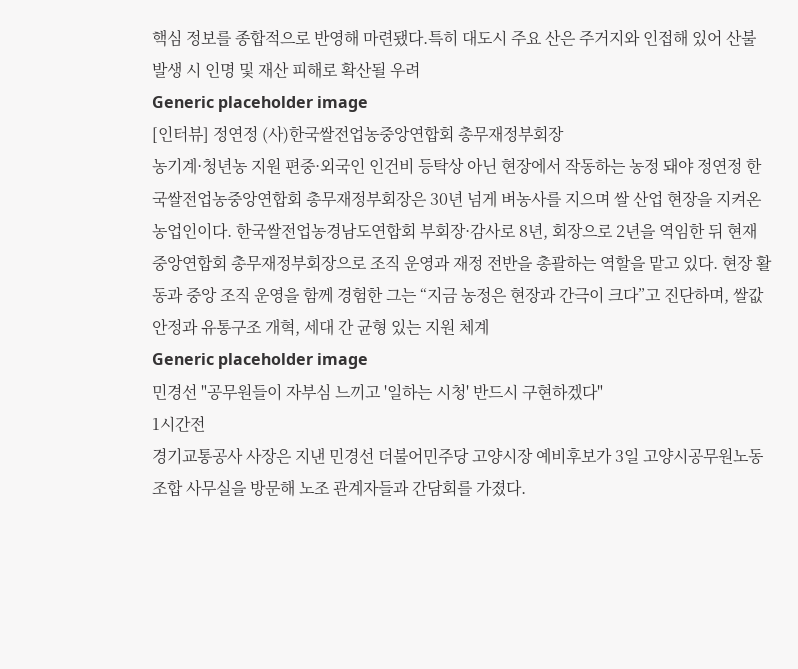핵심 정보를 종합적으로 반영해 마련됐다.특히 대도시 주요 산은 주거지와 인접해 있어 산불 발생 시 인명 및 재산 피해로 확산될 우려
Generic placeholder image
[인터뷰] 정연정 (사)한국쌀전업농중앙연합회 총무재정부회장
농기계·청년농 지원 편중·외국인 인건비 등탁상 아닌 현장에서 작동하는 농정 돼야 정연정 한국쌀전업농중앙연합회 총무재정부회장은 30년 넘게 벼농사를 지으며 쌀 산업 현장을 지켜온 농업인이다. 한국쌀전업농경남도연합회 부회장·감사로 8년, 회장으로 2년을 역임한 뒤 현재 중앙연합회 총무재정부회장으로 조직 운영과 재정 전반을 총괄하는 역할을 맡고 있다. 현장 활동과 중앙 조직 운영을 함께 경험한 그는 “지금 농정은 현장과 간극이 크다”고 진단하며, 쌀값 안정과 유통구조 개혁, 세대 간 균형 있는 지원 체계
Generic placeholder image
민경선 "공무원들이 자부심 느끼고 '일하는 시청' 반드시 구현하겠다"
1시간전
경기교통공사 사장은 지낸 민경선 더불어민주당 고양시장 예비후보가 3일 고양시공무원노동조합 사무실을 방문해 노조 관계자들과 간담회를 가졌다.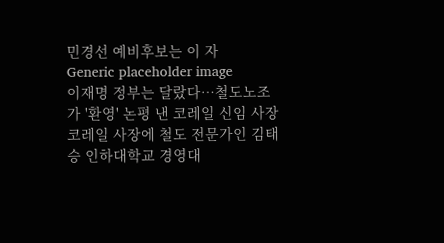민경선 예비후보는 이 자
Generic placeholder image
이재명 정부는 달랐다…철도노조가 '환영' 논평 낸 코레일 신임 사장
코레일 사장에 철도 전문가인 김태승 인하대학교 경영대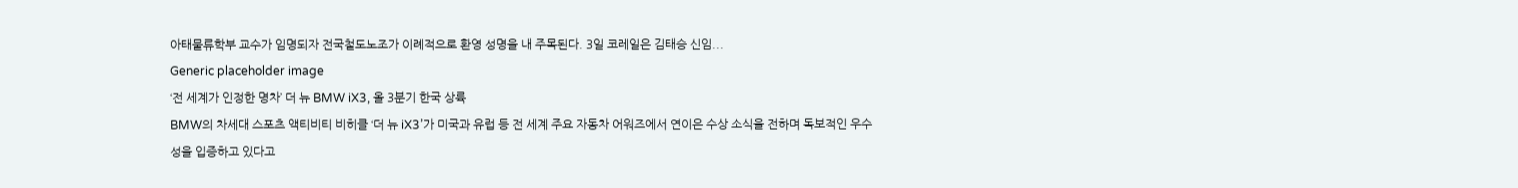아태물류학부 교수가 임명되자 전국철도노조가 이례적으로 환영 성명을 내 주목된다. 3일 코레일은 김태승 신임...
Generic placeholder image
‘전 세계가 인정한 명차’ 더 뉴 BMW iX3, 올 3분기 한국 상륙
BMW의 차세대 스포츠 액티비티 비히클 ‘더 뉴 iX3’가 미국과 유럽 등 전 세계 주요 자동차 어워즈에서 연이은 수상 소식을 전하며 독보적인 우수성을 입증하고 있다고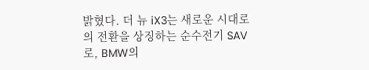밝혔다. 더 뉴 iX3는 새로운 시대로의 전환을 상징하는 순수전기 SAV로, BMW의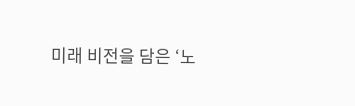미래 비전을 담은 ‘노